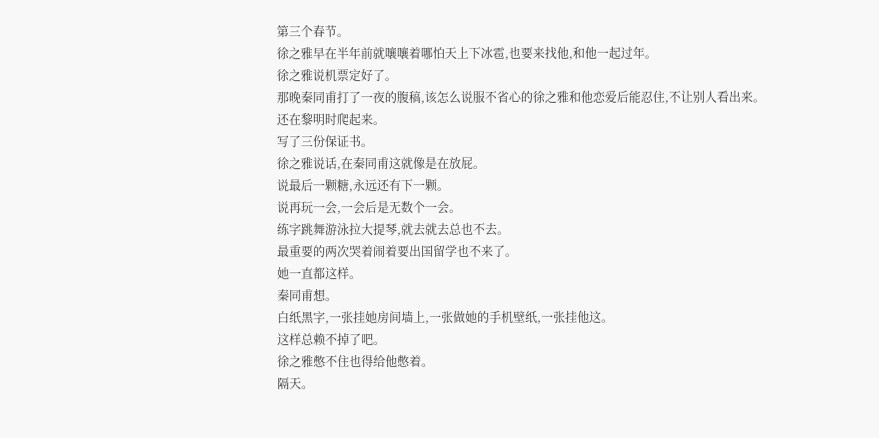第三个春节。
徐之雅早在半年前就嚷嚷着哪怕天上下冰雹,也要来找他,和他一起过年。
徐之雅说机票定好了。
那晚秦同甫打了一夜的腹稿,该怎么说服不省心的徐之雅和他恋爱后能忍住,不让别人看出来。
还在黎明时爬起来。
写了三份保证书。
徐之雅说话,在秦同甫这就像是在放屁。
说最后一颗糖,永远还有下一颗。
说再玩一会,一会后是无数个一会。
练字跳舞游泳拉大提琴,就去就去总也不去。
最重要的两次哭着闹着要出国留学也不来了。
她一直都这样。
秦同甫想。
白纸黑字,一张挂她房间墙上,一张做她的手机壁纸,一张挂他这。
这样总赖不掉了吧。
徐之雅憋不住也得给他憋着。
隔天。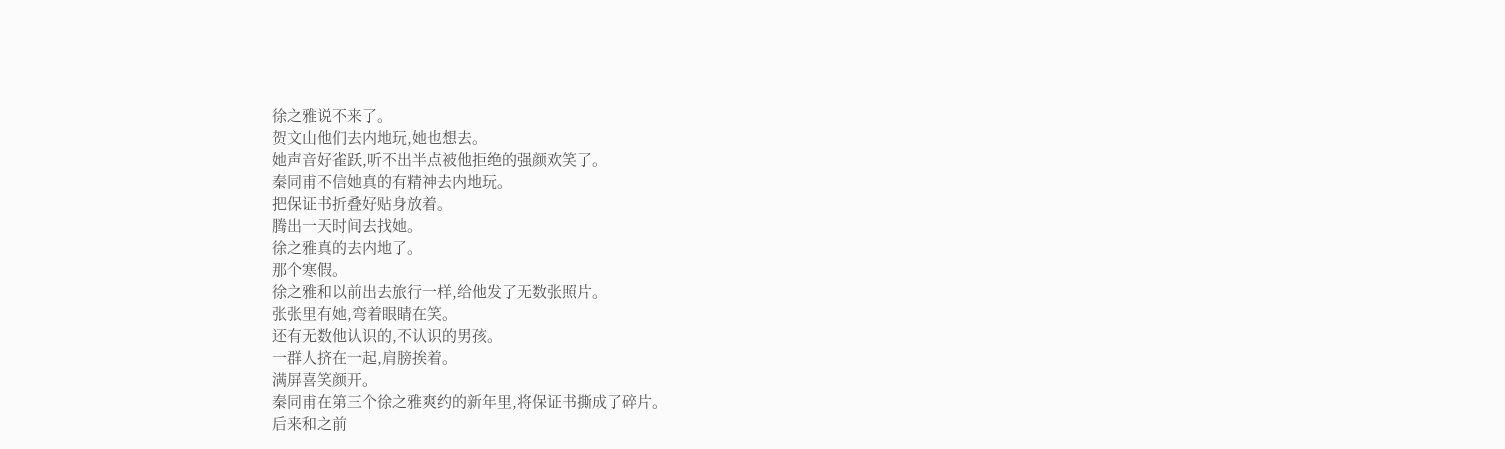徐之雅说不来了。
贺文山他们去内地玩,她也想去。
她声音好雀跃,听不出半点被他拒绝的强颜欢笑了。
秦同甫不信她真的有精神去内地玩。
把保证书折叠好贴身放着。
腾出一天时间去找她。
徐之雅真的去内地了。
那个寒假。
徐之雅和以前出去旅行一样,给他发了无数张照片。
张张里有她,弯着眼睛在笑。
还有无数他认识的,不认识的男孩。
一群人挤在一起,肩膀挨着。
满屏喜笑颜开。
秦同甫在第三个徐之雅爽约的新年里,将保证书撕成了碎片。
后来和之前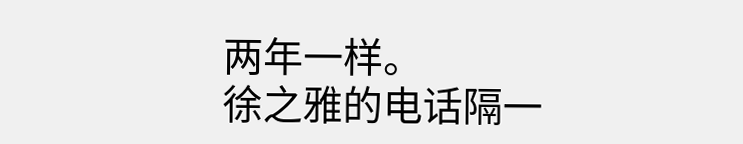两年一样。
徐之雅的电话隔一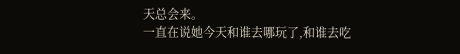天总会来。
一直在说她今天和谁去哪玩了,和谁去吃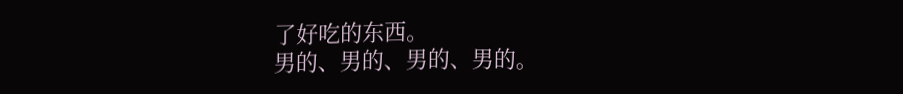了好吃的东西。
男的、男的、男的、男的。